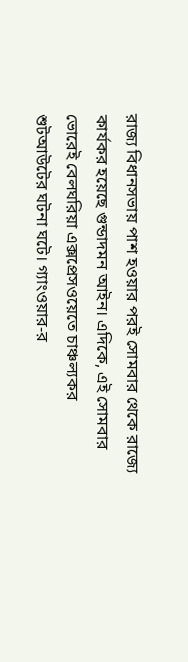রাজ্য বিধানসভায় পাশ হওয়ার পরই সোমবার থেকে রাজ্যে কার্যকর হয়েছে গুন্ডাদমন আইন। এদিকে, এই সোমবার ভোরেই বেলঘরিয়া এক্সপ্রেসওয়েতে চাঞ্চল্যকর শুটআউটের ঘটনা ঘটে। গ্যাংওয়ার-র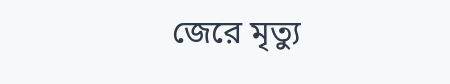জেরে মৃত্যু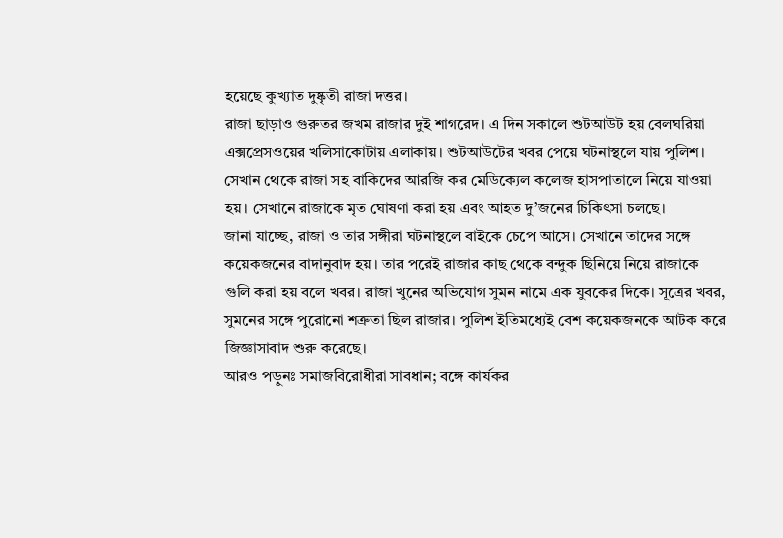হয়েছে কুখ্যাত দুষ্কৃতী রাজা দত্তর।
রাজা ছাড়াও গুরুতর জখম রাজার দুই শাগরেদ। এ দিন সকালে শুটআউট হয় বেলঘরিয়া এক্সপ্রেসওয়ের খলিসাকোটায় এলাকায়। শুটআউটের খবর পেয়ে ঘটনাস্থলে যায় পুলিশ। সেখান থেকে রাজা সহ বাকিদের আরজি কর মেডিক্যেল কলেজ হাসপাতালে নিয়ে যাওয়া হয়। সেখানে রাজাকে মৃত ঘোষণা করা হয় এবং আহত দু’জনের চিকিৎসা চলছে।
জানা যাচ্ছে, রাজা ও তার সঙ্গীরা ঘটনাস্থলে বাইকে চেপে আসে। সেখানে তাদের সঙ্গে কয়েকজনের বাদানুবাদ হয়। তার পরেই রাজার কাছ থেকে বন্দুক ছিনিয়ে নিয়ে রাজাকে গুলি করা হয় বলে খবর। রাজা খুনের অভিযোগ সুমন নামে এক যুবকের দিকে। সূত্রের খবর, সুমনের সঙ্গে পুরোনো শত্রুতা ছিল রাজার। পুলিশ ইতিমধ্যেই বেশ কয়েকজনকে আটক করে জিজ্ঞাসাবাদ শুরু করেছে।
আরও পড়ুনঃ সমাজবিরোধীরা সাবধান; বঙ্গে কার্যকর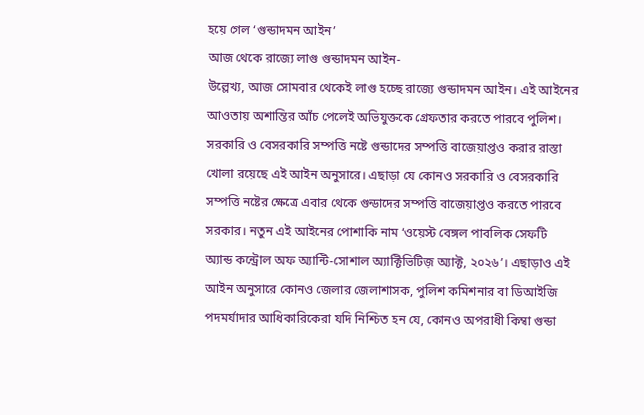হয়ে গেল ‘গুন্ডাদমন আইন’
আজ থেকে রাজ্যে লাগু গুন্ডাদমন আইন-
উল্লেখ্য, আজ সোমবার থেকেই লাগু হচ্ছে রাজ্যে গুন্ডাদমন আইন। এই আইনের আওতায় অশান্তির আঁচ পেলেই অভিযুক্তকে গ্রেফতার করতে পারবে পুলিশ। সরকারি ও বেসরকারি সম্পত্তি নষ্টে গুন্ডাদের সম্পত্তি বাজেয়াপ্তও করার রাস্তা খোলা রয়েছে এই আইন অনুসারে। এছাড়া যে কোনও সরকারি ও বেসরকারি সম্পত্তি নষ্টের ক্ষেত্রে এবার থেকে গুন্ডাদের সম্পত্তি বাজেয়াপ্তও করতে পারবে সরকার। নতুন এই আইনের পোশাকি নাম ‘ওয়েস্ট বেঙ্গল পাবলিক সেফটি অ্যান্ড কন্ট্রোল অফ অ্যান্টি-সোশাল অ্যাক্টিভিটিজ় অ্যাক্ট, ২০২৬’। এছাড়াও এই আইন অনুসারে কোনও জেলার জেলাশাসক, পুলিশ কমিশনার বা ডিআইজি পদমর্যাদার আধিকারিকেরা যদি নিশ্চিত হন যে, কোনও অপরাধী কিম্বা গুন্ডা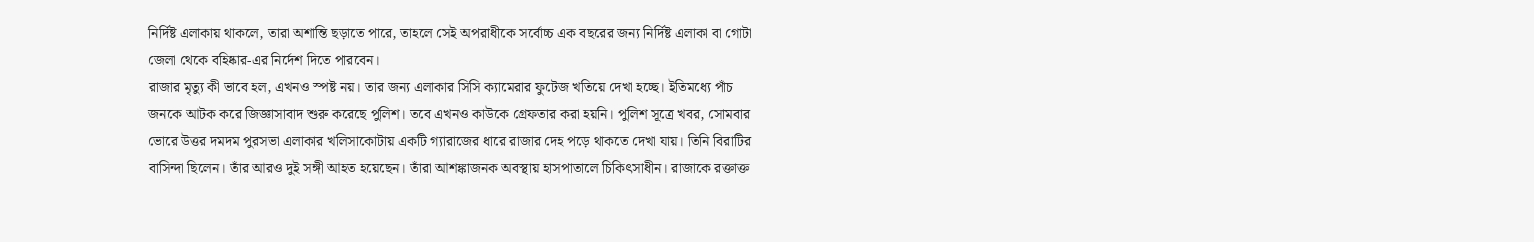নির্দিষ্ট এলাকায় থাকলে, তারা অশান্তি ছড়াতে পারে, তাহলে সেই অপরাধীকে সর্বোচ্চ এক বছরের জন্য নির্দিষ্ট এলাকা বা গোটা জেলা থেকে বহিষ্কার-এর নির্দেশ দিতে পারবেন।
রাজার মৃত্যু কী ভাবে হল, এখনও স্পষ্ট নয়। তার জন্য এলাকার সিসি ক্যামেরার ফুটেজ খতিয়ে দেখা হচ্ছে। ইতিমধ্যে পাঁচ জনকে আটক করে জিজ্ঞাসাবাদ শুরু করেছে পুলিশ। তবে এখনও কাউকে গ্রেফতার করা হয়নি। পুলিশ সূত্রে খবর, সোমবার ভোরে উত্তর দমদম পুরসভা এলাকার খলিসাকোটায় একটি গ্যারাজের ধারে রাজার দেহ পড়ে থাকতে দেখা যায়। তিনি বিরাটির বাসিন্দা ছিলেন। তাঁর আরও দুই সঙ্গী আহত হয়েছেন। তাঁরা আশঙ্কাজনক অবস্থায় হাসপাতালে চিকিৎসাধীন। রাজাকে রক্তাক্ত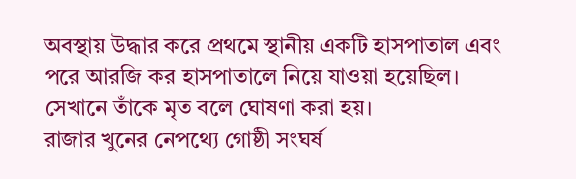অবস্থায় উদ্ধার করে প্রথমে স্থানীয় একটি হাসপাতাল এবং পরে আরজি কর হাসপাতালে নিয়ে যাওয়া হয়েছিল। সেখানে তাঁকে মৃত বলে ঘোষণা করা হয়।
রাজার খুনের নেপথ্যে গোষ্ঠী সংঘর্ষ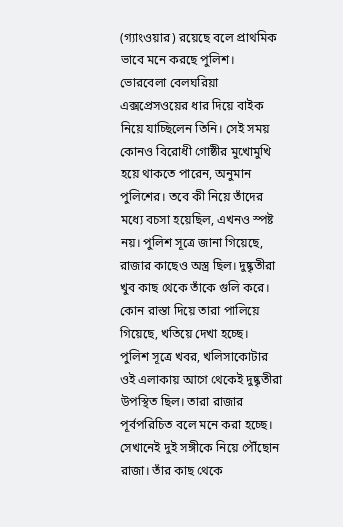(গ্যাংওয়ার) রয়েছে বলে প্রাথমিক ভাবে মনে করছে পুলিশ। ভোরবেলা বেলঘরিয়া এক্সপ্রেসওয়ের ধার দিয়ে বাইক নিয়ে যাচ্ছিলেন তিনি। সেই সময় কোনও বিরোধী গোষ্ঠীর মুখোমুখি হয়ে থাকতে পারেন, অনুমান পুলিশের। তবে কী নিয়ে তাঁদের মধ্যে বচসা হয়েছিল, এখনও স্পষ্ট নয়। পুলিশ সূত্রে জানা গিয়েছে, রাজার কাছেও অস্ত্র ছিল। দুষ্কৃতীরা খুব কাছ থেকে তাঁকে গুলি করে। কোন রাস্তা দিয়ে তারা পালিয়ে গিয়েছে, খতিয়ে দেখা হচ্ছে।
পুলিশ সূত্রে খবর, খলিসাকোটার ওই এলাকায় আগে থেকেই দুষ্কৃতীরা উপস্থিত ছিল। তারা রাজার পূর্বপরিচিত বলে মনে করা হচ্ছে। সেখানেই দুই সঙ্গীকে নিয়ে পৌঁছোন রাজা। তাঁর কাছ থেকে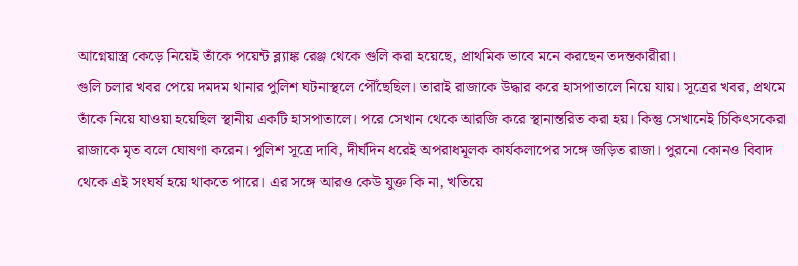আগ্নেয়াস্ত্র কেড়ে নিয়েই তাঁকে পয়েন্ট ব্ল্যাঙ্ক রেঞ্জ থেকে গুলি করা হয়েছে, প্রাথমিক ভাবে মনে করছেন তদন্তকারীরা।
গুলি চলার খবর পেয়ে দমদম থানার পুলিশ ঘটনাস্থলে পৌঁছেছিল। তারাই রাজাকে উদ্ধার করে হাসপাতালে নিয়ে যায়। সূত্রের খবর, প্রথমে তাঁকে নিয়ে যাওয়া হয়েছিল স্থানীয় একটি হাসপাতালে। পরে সেখান থেকে আরজি করে স্থানান্তরিত করা হয়। কিন্তু সেখানেই চিকিৎসকেরা রাজাকে মৃত বলে ঘোষণা করেন। পুলিশ সূত্রে দাবি, দীর্ঘদিন ধরেই অপরাধমূলক কার্যকলাপের সঙ্গে জড়িত রাজা। পুরনো কোনও বিবাদ থেকে এই সংঘর্ষ হয়ে থাকতে পারে। এর সঙ্গে আরও কেউ যুক্ত কি না, খতিয়ে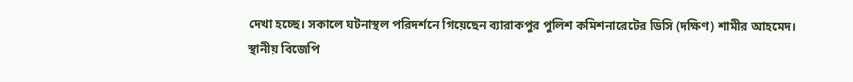দেখা হচ্ছে। সকালে ঘটনাস্থল পরিদর্শনে গিয়েছেন ব্যারাকপুর পুলিশ কমিশনারেটের ডিসি (দক্ষিণ) শামীর আহমেদ।
স্থানীয় বিজেপি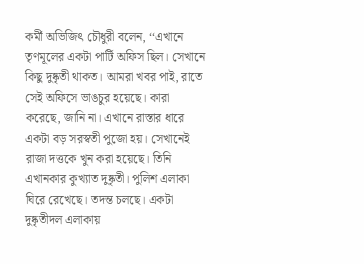কর্মী অভিজিৎ চৌধুরী বলেন, ‘‘এখানে তৃণমূলের একটা পার্টি অফিস ছিল। সেখানে কিছু দুষ্কৃতী থাকত। আমরা খবর পাই, রাতে সেই অফিসে ভাঙচুর হয়েছে। কারা করেছে, জানি না। এখানে রাস্তার ধারে একটা বড় সরস্বতী পুজো হয়। সেখানেই রাজা দত্তকে খুন করা হয়েছে। তিনি এখানকার কুখ্যাত দুষ্কৃতী। পুলিশ এলাকা ঘিরে রেখেছে। তদন্ত চলছে। একটা দুষ্কৃতীদল এলাকায়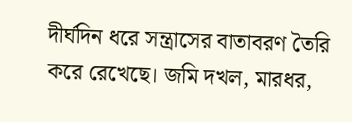দীর্ঘদিন ধরে সন্ত্রাসের বাতাবরণ তৈরি করে রেখেছে। জমি দখল, মারধর,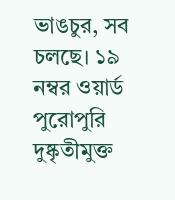ভাঙচুর, সব চলছে। ১৯ নম্বর ওয়ার্ড পুরোপুরি দুষ্কৃতীমুক্ত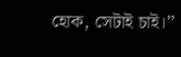হোক, সেটাই চাই।’’